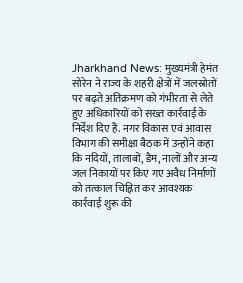Jharkhand News: मुख्यमंत्री हेमंत सोरेन ने राज्य के शहरी क्षेत्रों में जलस्रोतों पर बढ़ते अतिक्रमण को गंभीरता से लेते हुए अधिकारियों को सख्त कार्रवाई के निर्देश दिए हैं. नगर विकास एवं आवास विभाग की समीक्षा बैठक में उन्होंने कहा कि नदियों, तालाबों, डैम, नालों और अन्य जल निकायों पर किए गए अवैध निर्माणों को तत्काल चिह्नित कर आवश्यक कार्रवाई शुरू की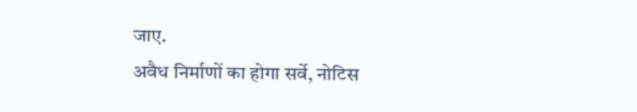जाए.
अवैध निर्माणों का होगा सर्वे, नोटिस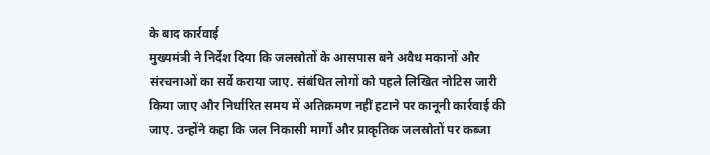के बाद कार्रवाई
मुख्यमंत्री ने निर्देश दिया कि जलस्रोतों के आसपास बने अवैध मकानों और संरचनाओं का सर्वे कराया जाए. संबंधित लोगों को पहले लिखित नोटिस जारी किया जाए और निर्धारित समय में अतिक्रमण नहीं हटाने पर कानूनी कार्रवाई की जाए. उन्होंने कहा कि जल निकासी मार्गों और प्राकृतिक जलस्रोतों पर कब्जा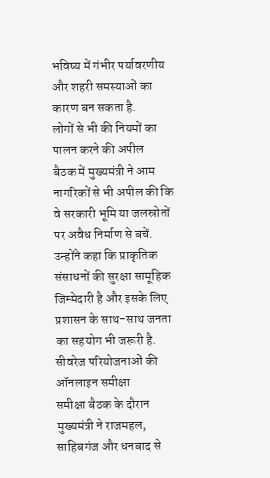भविष्य में गंभीर पर्यावरणीय और शहरी समस्याओं का कारण बन सकता है.
लोगों से भी की नियमों का पालन करने की अपील
बैठक में मुख्यमंत्री ने आम नागरिकों से भी अपील की कि वे सरकारी भूमि या जलस्रोतों पर अवैध निर्माण से बचें. उन्होंने कहा कि प्राकृतिक संसाधनों की सुरक्षा सामूहिक जिम्मेदारी है और इसके लिए प्रशासन के साथ-साथ जनता का सहयोग भी जरूरी है.
सीवरेज परियोजनाओं की ऑनलाइन समीक्षा
समीक्षा बैठक के दौरान मुख्यमंत्री ने राजमहल, साहिबगंज और धनबाद से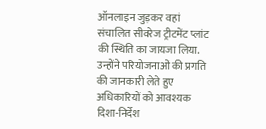ऑनलाइन जुड़कर वहां संचालित सीवरेज ट्रीटमेंट प्लांट की स्थिति का जायजा लिया. उन्होंने परियोजनाओं की प्रगति की जानकारी लेते हुए अधिकारियों को आवश्यक दिशा-निर्देश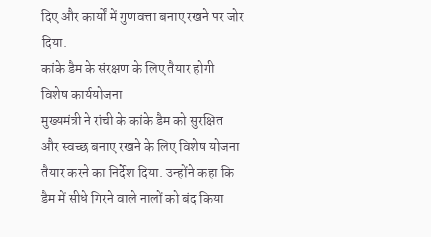दिए और कार्यों में गुणवत्ता बनाए रखने पर जोर दिया.
कांके डैम के संरक्षण के लिए तैयार होगी विशेष कार्ययोजना
मुख्यमंत्री ने रांची के कांके डैम को सुरक्षित और स्वच्छ बनाए रखने के लिए विशेष योजना तैयार करने का निर्देश दिया. उन्होंने कहा कि डैम में सीधे गिरने वाले नालों को बंद किया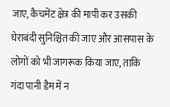जाए, कैचमेंट क्षेत्र की मापी कर उसकी घेराबंदी सुनिश्चित की जाए और आसपास के लोगों को भी जागरूक किया जाए, ताकि गंदा पानी डैम में न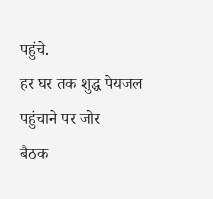पहुंचे.
हर घर तक शुद्ध पेयजल पहुंचाने पर जोर
बैठक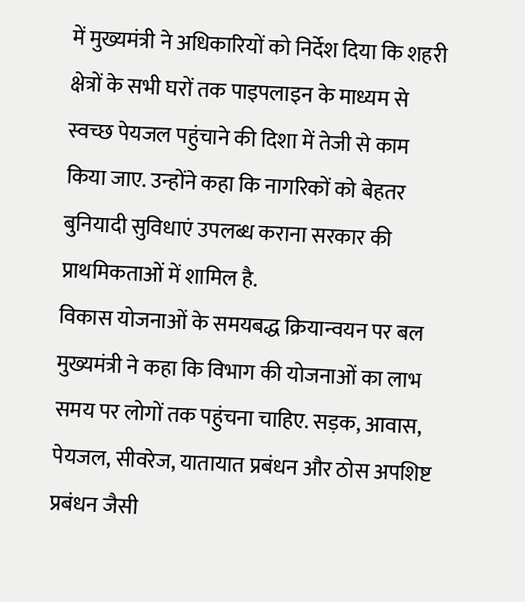में मुख्यमंत्री ने अधिकारियों को निर्देश दिया कि शहरी क्षेत्रों के सभी घरों तक पाइपलाइन के माध्यम से स्वच्छ पेयजल पहुंचाने की दिशा में तेजी से काम किया जाए. उन्होंने कहा कि नागरिकों को बेहतर बुनियादी सुविधाएं उपलब्ध कराना सरकार की प्राथमिकताओं में शामिल है.
विकास योजनाओं के समयबद्ध क्रियान्वयन पर बल
मुख्यमंत्री ने कहा कि विभाग की योजनाओं का लाभ समय पर लोगों तक पहुंचना चाहिए. सड़क, आवास, पेयजल, सीवरेज, यातायात प्रबंधन और ठोस अपशिष्ट प्रबंधन जैसी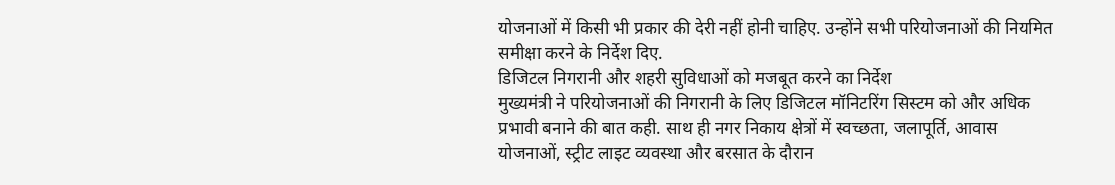योजनाओं में किसी भी प्रकार की देरी नहीं होनी चाहिए. उन्होंने सभी परियोजनाओं की नियमित समीक्षा करने के निर्देश दिए.
डिजिटल निगरानी और शहरी सुविधाओं को मजबूत करने का निर्देश
मुख्यमंत्री ने परियोजनाओं की निगरानी के लिए डिजिटल मॉनिटरिंग सिस्टम को और अधिक प्रभावी बनाने की बात कही. साथ ही नगर निकाय क्षेत्रों में स्वच्छता, जलापूर्ति, आवास योजनाओं, स्ट्रीट लाइट व्यवस्था और बरसात के दौरान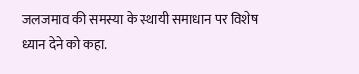जलजमाव की समस्या के स्थायी समाधान पर विशेष ध्यान देने को कहा.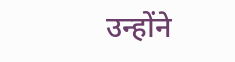उन्होंने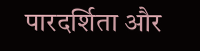पारदर्शिता और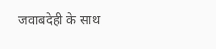जवाबदेही के साथ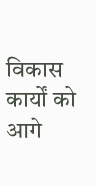विकास कार्यों को आगे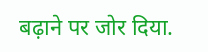बढ़ाने पर जोर दिया.